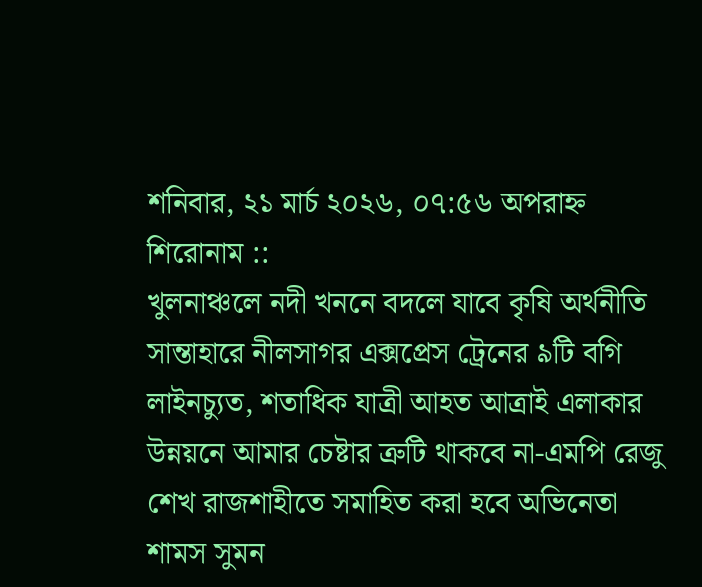শনিবার, ২১ মার্চ ২০২৬, ০৭:৫৬ অপরাহ্ন
শিরোনাম ::
খুলনাঞ্চলে নদী খননে বদলে যাবে কৃষি অর্থনীতি সান্তাহারে নীলসাগর এক্সপ্রেস ট্রেনের ৯টি বগি লাইনচ্যুত, শতাধিক যাত্রী আহত আত্রাই এলাকার উন্নয়নে আমার চেষ্টার ত্রুটি থাকবে না-এমপি রেজু শেখ রাজশাহীতে সমাহিত করা হবে অভিনেতা শামস সুমন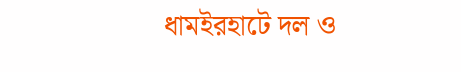ধামইরহাটে দল ও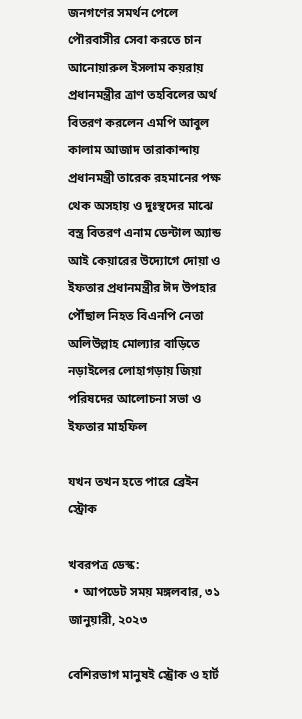জনগণের সমর্থন পেলে পৌরবাসীর সেবা করতে চান আনোয়ারুল ইসলাম কয়রায় প্রধানমন্ত্রীর ত্রাণ তহবিলের অর্থ বিতরণ করলেন এমপি আবুল কালাম আজাদ তারাকান্দায় প্রধানমন্ত্রী তারেক রহমানের পক্ষ থেক অসহায় ও দুঃস্থদের মাঝে বস্ত্র বিতরণ এনাম ডেন্টাল অ্যান্ড আই কেয়ারের উদ্যোগে দোয়া ও ইফতার প্রধানমন্ত্রীর ঈদ উপহার পৌঁছাল নিহত বিএনপি নেতা অলিউল্লাহ মোল্যার বাড়িতে নড়াইলের লোহাগড়ায় জিয়া পরিষদের আলোচনা সভা ও ইফতার মাহফিল

যখন তখন হতে পারে ব্রেইন স্ট্রোক

খবরপত্র ডেস্ক:
  • আপডেট সময় মঙ্গলবার, ৩১ জানুয়ারী, ২০২৩

বেশিরভাগ মানুষই স্ট্রোক ও হার্ট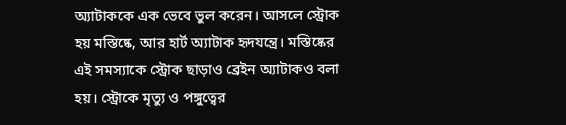অ্যাটাককে এক ভেবে ভুল করেন। আসলে স্ট্রোক হয় মস্তিষ্কে, আর হার্ট অ্যাটাক হৃদযন্ত্রে। মস্তিষ্কের এই সমস্যাকে স্ট্রোক ছাড়াও ব্রেইন অ্যাটাকও বলা হয়। স্ট্রোকে মৃত্যু ও পঙ্গুত্বের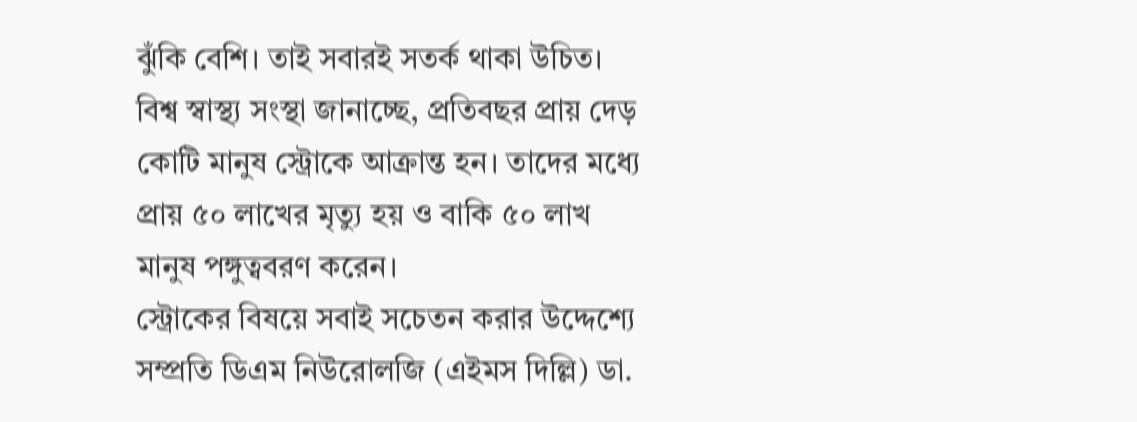ঝুঁকি বেশি। তাই সবারই সতর্ক থাকা উচিত।
বিশ্ব স্বাস্থ্য সংস্থা জানাচ্ছে, প্রতিবছর প্রায় দেড় কোটি মানুষ স্ট্রোকে আক্রান্ত হন। তাদের মধ্যে প্রায় ৫০ লাখের মৃত্যু হয় ও বাকি ৫০ লাখ মানুষ পঙ্গুত্ববরণ করেন।
স্ট্রোকের বিষয়ে সবাই সচেতন করার উদ্দেশ্যে সম্প্রতি ডিএম নিউরোলজি (এইমস দিল্লি) ডা.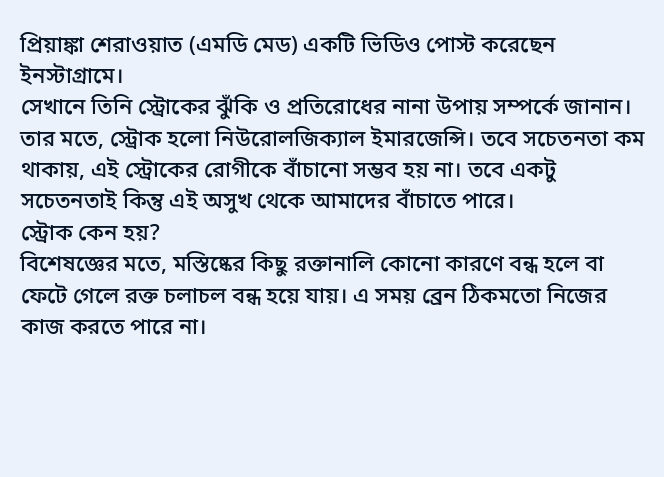প্রিয়াঙ্কা শেরাওয়াত (এমডি মেড) একটি ভিডিও পোস্ট করেছেন ইনস্টাগ্রামে।
সেখানে তিনি স্ট্রোকের ঝুঁকি ও প্রতিরোধের নানা উপায় সম্পর্কে জানান। তার মতে, স্ট্রোক হলো নিউরোলজিক্যাল ইমারজেন্সি। তবে সচেতনতা কম থাকায়, এই স্ট্রোকের রোগীকে বাঁচানো সম্ভব হয় না। তবে একটু সচেতনতাই কিন্তু এই অসুখ থেকে আমাদের বাঁচাতে পারে।
স্ট্রোক কেন হয়?
বিশেষজ্ঞের মতে, মস্তিষ্কের কিছু রক্তানালি কোনো কারণে বন্ধ হলে বা ফেটে গেলে রক্ত চলাচল বন্ধ হয়ে যায়। এ সময় ব্রেন ঠিকমতো নিজের কাজ করতে পারে না।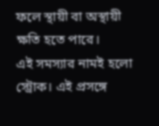ফলে স্থায়ী বা অস্থায়ী ক্ষতি হতে পারে।
এই সমস্যার নামই হলো স্ট্রোক। এই প্রসঙ্গে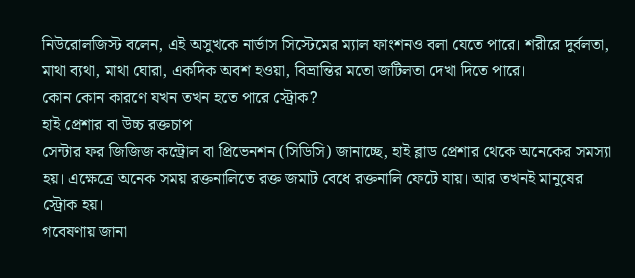নিউরোলজিস্ট বলেন, এই অসুখকে নার্ভাস সিস্টেমের ম্যাল ফাংশনও বলা যেতে পারে। শরীরে দুর্বলতা, মাথা ব্যথা, মাথা ঘোরা, একদিক অবশ হওয়া, বিভ্রান্তির মতো জটিলতা দেখা দিতে পারে।
কোন কোন কারণে যখন তখন হতে পারে স্ট্রোক?
হাই প্রেশার বা উচ্চ রক্তচাপ
সেন্টার ফর জিজিজ কন্ট্রোল বা প্রিভেনশন (সিডিসি) জানাচ্ছে, হাই ব্লাড প্রেশার থেকে অনেকের সমস্যা হয়। এক্ষেত্রে অনেক সময় রক্তনালিতে রক্ত জমাট বেধে রক্তনালি ফেটে যায়। আর তখনই মানুষের স্ট্রোক হয়।
গবেষণায় জানা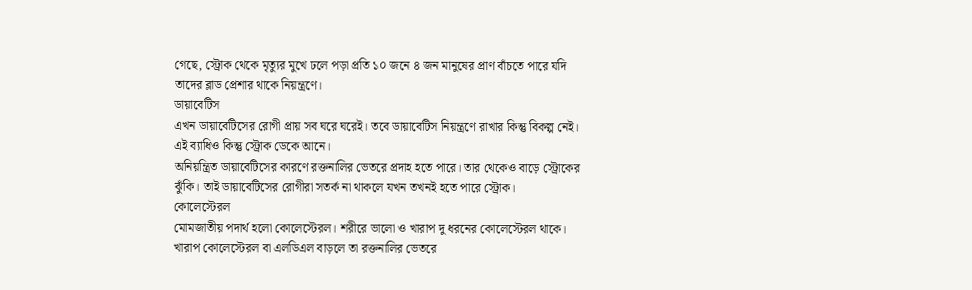গেছে, স্ট্রোক থেকে মৃত্যুর মুখে ঢলে পড়া প্রতি ১০ জনে ৪ জন মানুষের প্রাণ বাঁচতে পারে যদি তাদের ব্লাড প্রেশার থাকে নিয়ন্ত্রণে।
ডায়াবেটিস
এখন ডায়াবেটিসের রোগী প্রায় সব ঘরে ঘরেই। তবে ডায়াবেটিস নিয়ন্ত্রণে রাখার কিন্তু বিকল্প নেই। এই ব্যাধিও কিন্তু স্ট্রোক ডেকে আনে।
অনিয়ন্ত্রিত ডায়াবেটিসের কারণে রক্তনালির ভেতরে প্রদাহ হতে পারে। তার থেকেও বাড়ে স্ট্রোকের ঝুঁকি। তাই ডায়াবেটিসের রোগীরা সতর্ক না থাকলে যখন তখনই হতে পারে স্ট্রোক।
কোলেস্টেরল
মোমজাতীয় পদার্থ হলো কোলেস্টেরল। শরীরে ভালো ও খারাপ দু ধরনের কোলেস্টেরল থাকে। খারাপ কোলেস্টেরল বা এলডিএল বাড়লে তা রক্তনালির ভেতরে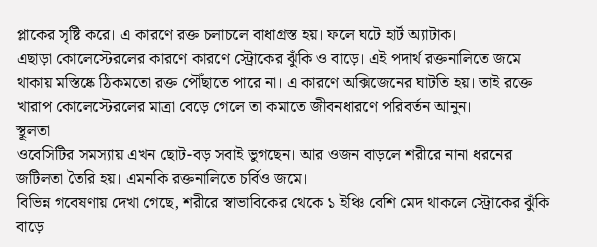প্লাকের সৃষ্টি করে। এ কারণে রক্ত চলাচলে বাধাগ্রস্ত হয়। ফলে ঘটে হার্ট অ্যাটাক।
এছাড়া কোলেস্টেরলের কারণে কারণে স্ট্রোকের ঝুঁকি ও বাড়ে। এই পদার্থ রক্তনালিতে জমে থাকায় মস্তিষ্কে ঠিকমতো রক্ত পৌঁছাতে পারে না। এ কারণে অক্সিজেনের ঘাটতি হয়। তাই রক্তে খারাপ কোলেস্টেরলের মাত্রা বেড়ে গেলে তা কমাতে জীবনধারণে পরিবর্তন আনুন।
স্থূলতা
ওবেসিটির সমস্যায় এখন ছোট-বড় সবাই ভুগছেন। আর ওজন বাড়লে শরীরে নানা ধরনের জটিলতা তৈরি হয়। এমনকি রক্তনালিতে চর্বিও জমে।
বিভিন্ন গবেষণায় দেখা গেছে, শরীরে স্বাভাবিকের থেকে ১ ইঞ্চি বেশি মেদ থাকলে স্ট্রোকের ঝুঁকি বাড়ে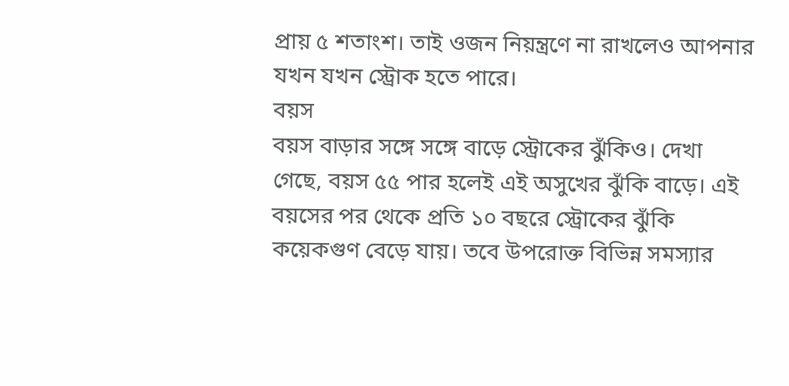প্রায় ৫ শতাংশ। তাই ওজন নিয়ন্ত্রণে না রাখলেও আপনার যখন যখন স্ট্রোক হতে পারে।
বয়স
বয়স বাড়ার সঙ্গে সঙ্গে বাড়ে স্ট্রোকের ঝুঁকিও। দেখা গেছে, বয়স ৫৫ পার হলেই এই অসুখের ঝুঁকি বাড়ে। এই বয়সের পর থেকে প্রতি ১০ বছরে স্ট্রোকের ঝুঁকি কয়েকগুণ বেড়ে যায়। তবে উপরোক্ত বিভিন্ন সমস্যার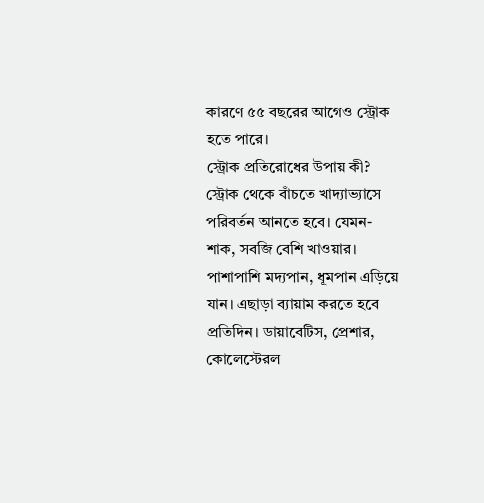কারণে ৫৫ বছরের আগেও স্ট্রোক হতে পারে।
স্ট্রোক প্রতিরোধের উপায় কী?
স্ট্রোক থেকে বাঁচতে খাদ্যাভ্যাসে পরিবর্তন আনতে হবে। যেমন- শাক, সবজি বেশি খাওয়ার। পাশাপাশি মদ্যপান, ধূমপান এড়িয়ে যান। এছাড়া ব্যায়াম করতে হবে প্রতিদিন। ডায়াবেটিস, প্রেশার, কোলেস্টেরল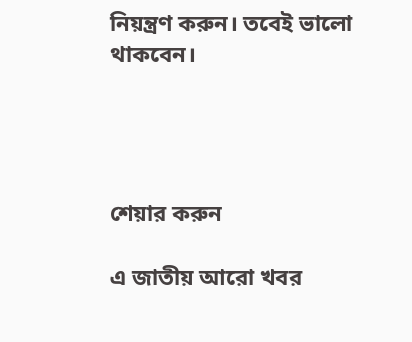নিয়ন্ত্রণ করুন। তবেই ভালো থাকবেন।




শেয়ার করুন

এ জাতীয় আরো খবর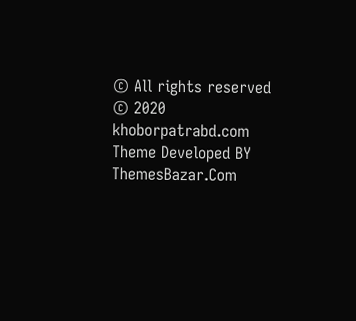© All rights reserved © 2020 khoborpatrabd.com
Theme Developed BY ThemesBazar.Com